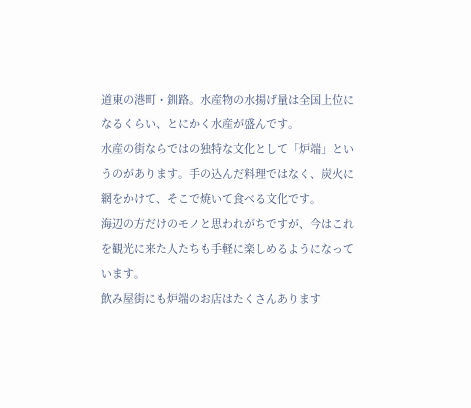道東の港町・釧路。水産物の水揚げ量は全国上位になるくらい、とにかく水産が盛んです。
水産の街ならではの独特な文化として「炉端」というのがあります。手の込んだ料理ではなく、炭火に網をかけて、そこで焼いて食べる文化です。
海辺の方だけのモノと思われがちですが、今はこれを観光に来た人たちも手軽に楽しめるようになっています。
飲み屋街にも炉端のお店はたくさんあります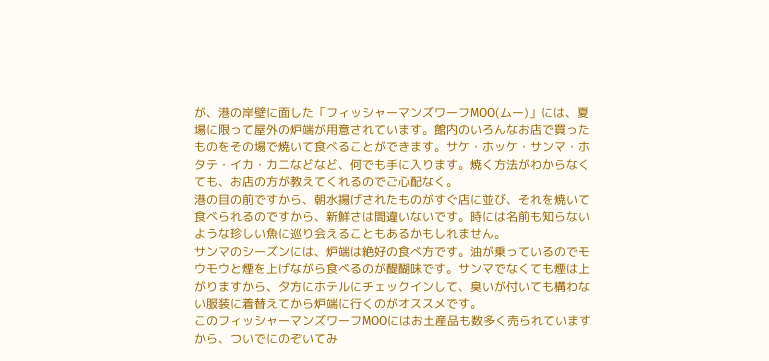が、港の岸壁に面した「フィッシャーマンズワーフMOO(ムー)」には、夏場に限って屋外の炉端が用意されています。館内のいろんなお店で買ったものをその場で焼いて食べることができます。サケ・ホッケ・サンマ・ホタテ・イカ・カニなどなど、何でも手に入ります。焼く方法がわからなくても、お店の方が教えてくれるのでご心配なく。
港の目の前ですから、朝水揚げされたものがすぐ店に並び、それを焼いて食べられるのですから、新鮮さは間違いないです。時には名前も知らないような珍しい魚に巡り会えることもあるかもしれません。
サンマのシーズンには、炉端は絶好の食べ方です。油が乗っているのでモウモウと煙を上げながら食べるのが醍醐味です。サンマでなくても煙は上がりますから、夕方にホテルにチェックインして、臭いが付いても構わない服装に着替えてから炉端に行くのがオススメです。
このフィッシャーマンズワーフMOOにはお土産品も数多く売られていますから、ついでにのぞいてみ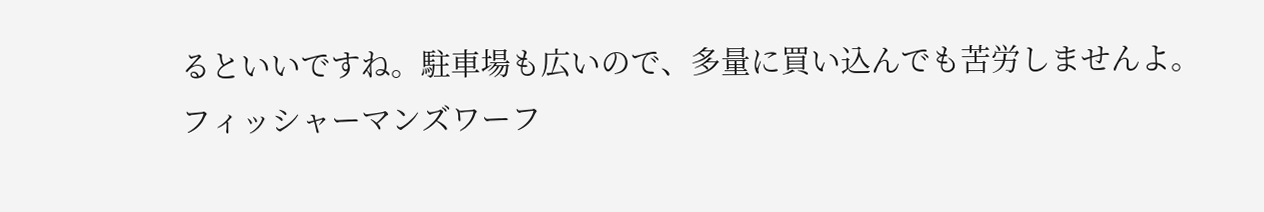るといいですね。駐車場も広いので、多量に買い込んでも苦労しませんよ。
フィッシャーマンズワーフ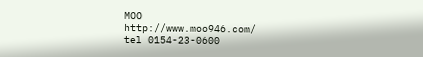MOO
http://www.moo946.com/
tel 0154-23-0600